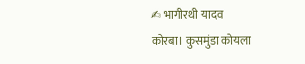✍ भागीरथी यादव
कोरबा। कुसमुंडा कोयला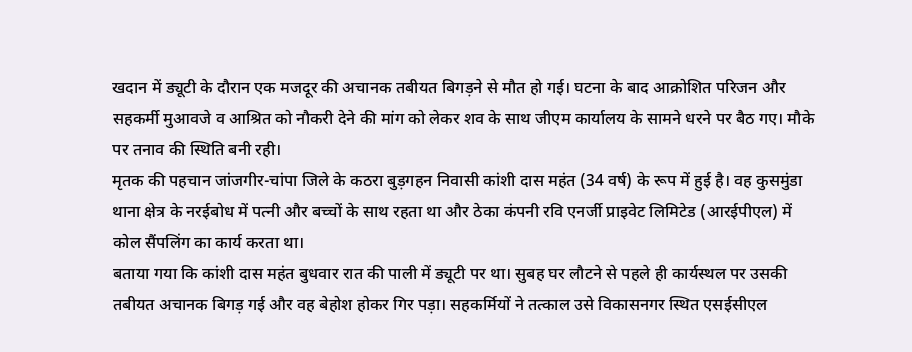खदान में ड्यूटी के दौरान एक मजदूर की अचानक तबीयत बिगड़ने से मौत हो गई। घटना के बाद आक्रोशित परिजन और सहकर्मी मुआवजे व आश्रित को नौकरी देने की मांग को लेकर शव के साथ जीएम कार्यालय के सामने धरने पर बैठ गए। मौके पर तनाव की स्थिति बनी रही।
मृतक की पहचान जांजगीर-चांपा जिले के कठरा बुड़गहन निवासी कांशी दास महंत (34 वर्ष) के रूप में हुई है। वह कुसमुंडा थाना क्षेत्र के नरईबोध में पत्नी और बच्चों के साथ रहता था और ठेका कंपनी रवि एनर्जी प्राइवेट लिमिटेड (आरईपीएल) में कोल सैंपलिंग का कार्य करता था।
बताया गया कि कांशी दास महंत बुधवार रात की पाली में ड्यूटी पर था। सुबह घर लौटने से पहले ही कार्यस्थल पर उसकी तबीयत अचानक बिगड़ गई और वह बेहोश होकर गिर पड़ा। सहकर्मियों ने तत्काल उसे विकासनगर स्थित एसईसीएल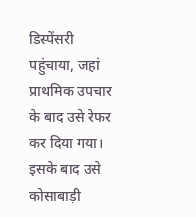डिस्पेंसरी पहुंचाया, जहां प्राथमिक उपचार के बाद उसे रेफर कर दिया गया।
इसके बाद उसे कोसाबाड़ी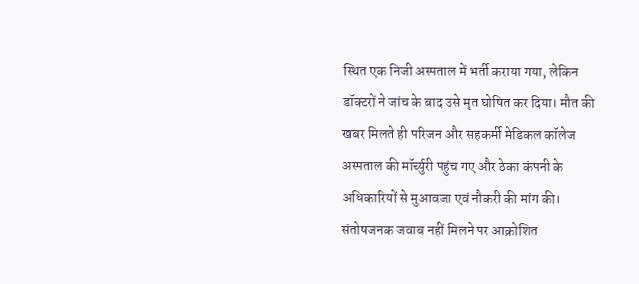स्थित एक निजी अस्पताल में भर्ती कराया गया, लेकिन डॉक्टरों ने जांच के बाद उसे मृत घोषित कर दिया। मौत की खबर मिलते ही परिजन और सहकर्मी मेडिकल कॉलेज अस्पताल की मॉर्च्युरी पहुंच गए और ठेका कंपनी के अधिकारियों से मुआवजा एवं नौकरी की मांग की।
संतोषजनक जवाब नहीं मिलने पर आक्रोशित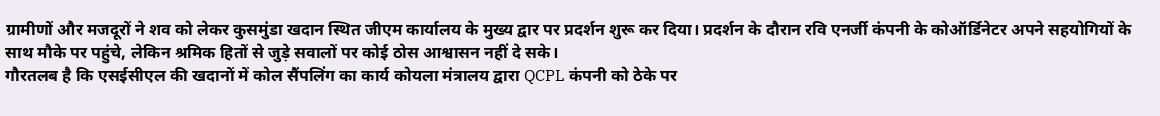ग्रामीणों और मजदूरों ने शव को लेकर कुसमुंडा खदान स्थित जीएम कार्यालय के मुख्य द्वार पर प्रदर्शन शुरू कर दिया। प्रदर्शन के दौरान रवि एनर्जी कंपनी के कोऑर्डिनेटर अपने सहयोगियों के साथ मौके पर पहुंचे, लेकिन श्रमिक हितों से जुड़े सवालों पर कोई ठोस आश्वासन नहीं दे सके।
गौरतलब है कि एसईसीएल की खदानों में कोल सैंपलिंग का कार्य कोयला मंत्रालय द्वारा QCPL कंपनी को ठेके पर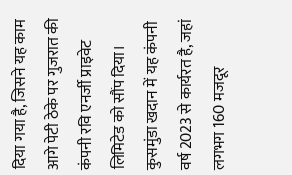दिया गया है, जिसने यह काम आगे पेटी ठेके पर गुजरात की कंपनी रवि एनर्जी प्राइवेट लिमिटेड को सौंप दिया। कुसमुंडा खदान में यह कंपनी वर्ष 2023 से कार्यरत है, जहां लगभग 160 मजदूर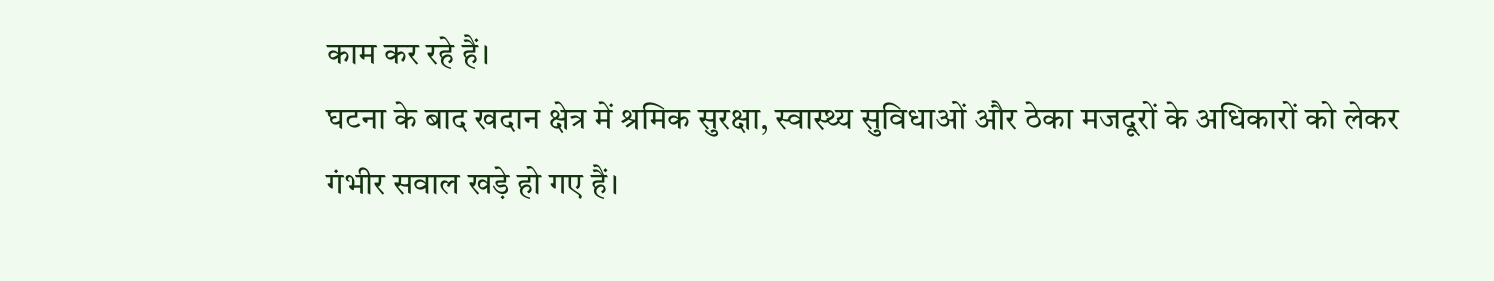काम कर रहे हैं।
घटना के बाद खदान क्षेत्र में श्रमिक सुरक्षा, स्वास्थ्य सुविधाओं और ठेका मजदूरों के अधिकारों को लेकर गंभीर सवाल खड़े हो गए हैं।